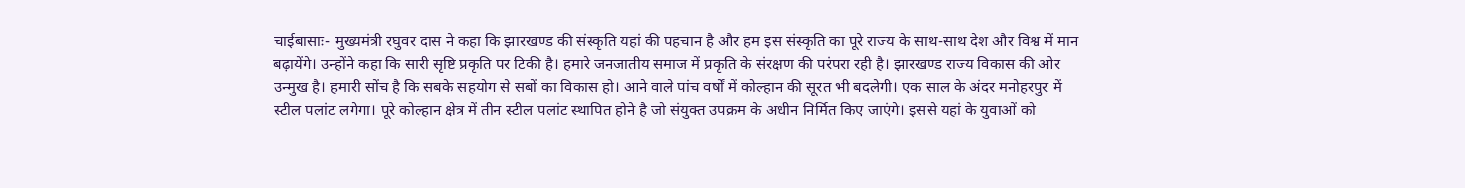चाईबासाः- मुख्यमंत्री रघुवर दास ने कहा कि झारखण्ड की संस्कृति यहां की पहचान है और हम इस संस्कृति का पूरे राज्य के साथ-साथ देश और विश्व में मान बढ़ायेंगे। उन्होंने कहा कि सारी सृष्टि प्रकृति पर टिकी है। हमारे जनजातीय समाज में प्रकृति के संरक्षण की परंपरा रही है। झारखण्ड राज्य विकास की ओर उन्मुख है। हमारी सोंच है कि सबके सहयोग से सबों का विकास हो। आने वाले पांच वर्षों में कोल्हान की सूरत भी बदलेगी। एक साल के अंदर मनोहरपुर में स्टील पलांट लगेगा। पूरे कोल्हान क्षेत्र में तीन स्टील पलांट स्थापित होने है जो संयुक्त उपक्रम के अधीन निर्मित किए जाएंगे। इससे यहां के युवाओं को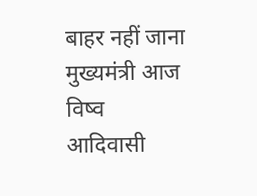बाहर नहीं जाना मुख्यमंत्री आज विष्व आदिवासी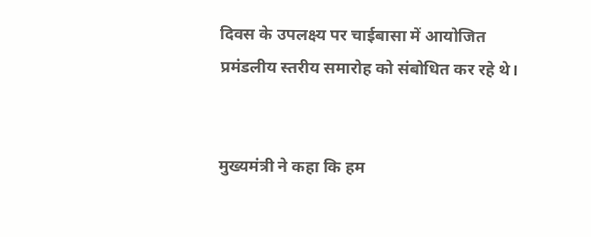दिवस के उपलक्ष्य पर चाईबासा में आयोजित प्रमंडलीय स्तरीय समारोह को संबोधित कर रहे थे।


मुख्यमंत्री ने कहा कि हम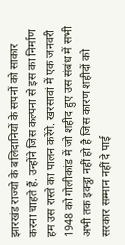झारखंड राज्यो के बलिदानियों के सपनों को साकार करना चाहते हैं. उन्होंने जिस कल्पना से इस का निर्माण हम उस रास्ते का पालन करेंगे. खरसावां में एक जनवरी 1948 को गोलीकांड में जो शहीद हुए उस संबंध में सभी अभी तक इक्ट्ठा नहीं हो है जिस कारण शहीदों को सरकार सम्मान नहीं दे पाई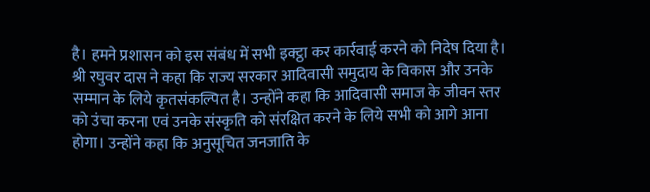है। हमने प्रशासन को इस संबंध में सभी इक्ट्ठा कर कार्रवाई करने को निदेष दिया है।
श्री रघुवर दास ने कहा कि राज्य सरकार आदिवासी समुदाय के विकास और उनके सम्मान के लिये कृतसंकल्पित है। उन्होंने कहा कि आदिवासी समाज के जीवन स्तर को उंचा करना एवं उनके संस्कृति को संरक्षित करने के लिये सभी को आगे आना होगा। उन्होंने कहा कि अनुसूचित जनजाति के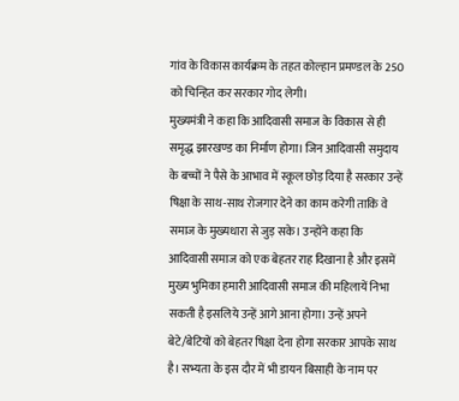गांव के विकास कार्यक्रम के तहत कोल्हान प्रमण्डल के 250 को चिन्हित कर सरकार गोद लेगी।
मुख्यमंत्री ने कहा कि आदिवासी समाज के विकास से ही समृद्ध झारखण्ड का निर्माण होगा। जिन आदिवासी समुदाय के बच्चों ने पैसे के आभाव में स्कूल छोड़ दिया है सरकार उन्हें षिक्षा के साथ-साथ रोजगार देने का काम करेगी ताकि वे समाज के मुख्यधारा से जुड़ सके। उन्होंने कहा कि आदिवासी समाज को एक बेहतर राह दिखाना है और इसमें मुख्य भुमिका हमारी आदिवासी समाज की महिलायें निभा सकती है इसलिये उन्हें आगे आना होगा। उन्हें अपने बेटे/बेटियों को बेहतर षिक्षा देना होगा सरकार आपके साथ है। सभ्यता के इस दौर में भी डायन बिसाही के नाम पर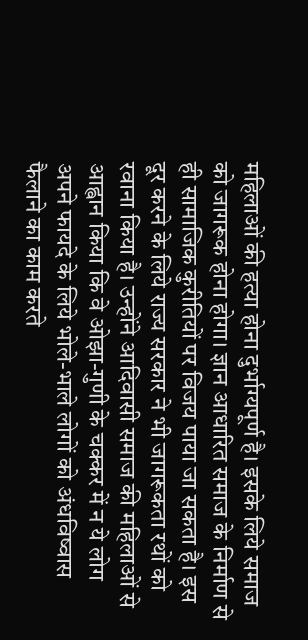महिलाओं की हत्या होना दुर्भाग्यपूर्ण है। इसके लिये समाज को जागरूक होना होगा। ज्ञान आधारित समाज के निर्माण से ही सामाजिक कुरीतियों पर विजय पाया जा सकता है। इस दूर करने के लिये राज्य सरकार ने भी जागरूकता रथों को रवाना किया है। उन्होंने आदिवासी समाज की महिलाओं से आह्वान किया कि वे ओझा-गुणी के चक्कर में न ये लोग अपने फायदे के लिये भोले-भाले लोगों को अंधविष्वास फैलाने का काम करते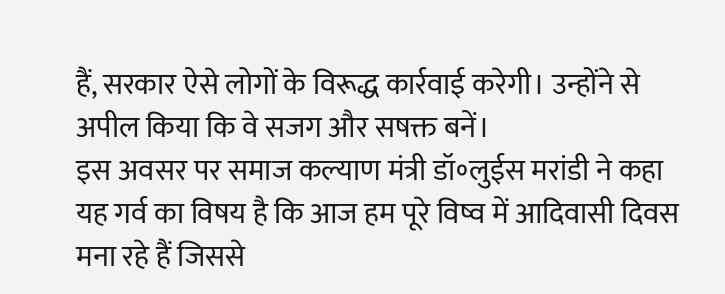हैं, सरकार ऐसे लोगों के विरूद्ध कार्रवाई करेगी। उन्होंने से अपील किया कि वे सजग और सषक्त बनें।
इस अवसर पर समाज कल्याण मंत्री डॉ॰लुईस मरांडी ने कहा यह गर्व का विषय है कि आज हम पूरे विष्व में आदिवासी दिवस मना रहे हैं जिससे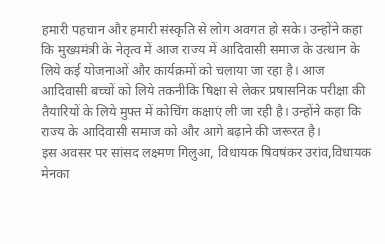हमारी पहचान और हमारी संस्कृति से लोग अवगत हो सके। उन्होंने कहा कि मुख्यमंत्री के नेतृत्व में आज राज्य में आदिवासी समाज के उत्थान के लिये कई योजनाओं और कार्यक्रमों को चलाया जा रहा है। आज आदिवासी बच्चों को लिये तकनीकि षिक्षा से लेकर प्रषासनिक परीक्षा की तैयारियों के लिये मुफ्त में कोचिंग कक्षाएं ली जा रही है। उन्होंने कहा कि राज्य के आदिवासी समाज को और आगे बढ़ाने की जरूरत है।
इस अवसर पर सांसद लक्ष्मण गिलुआ, विधायक षिवषंकर उरांव,विधायक मेनका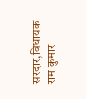सरदार,विधायक राम कुमार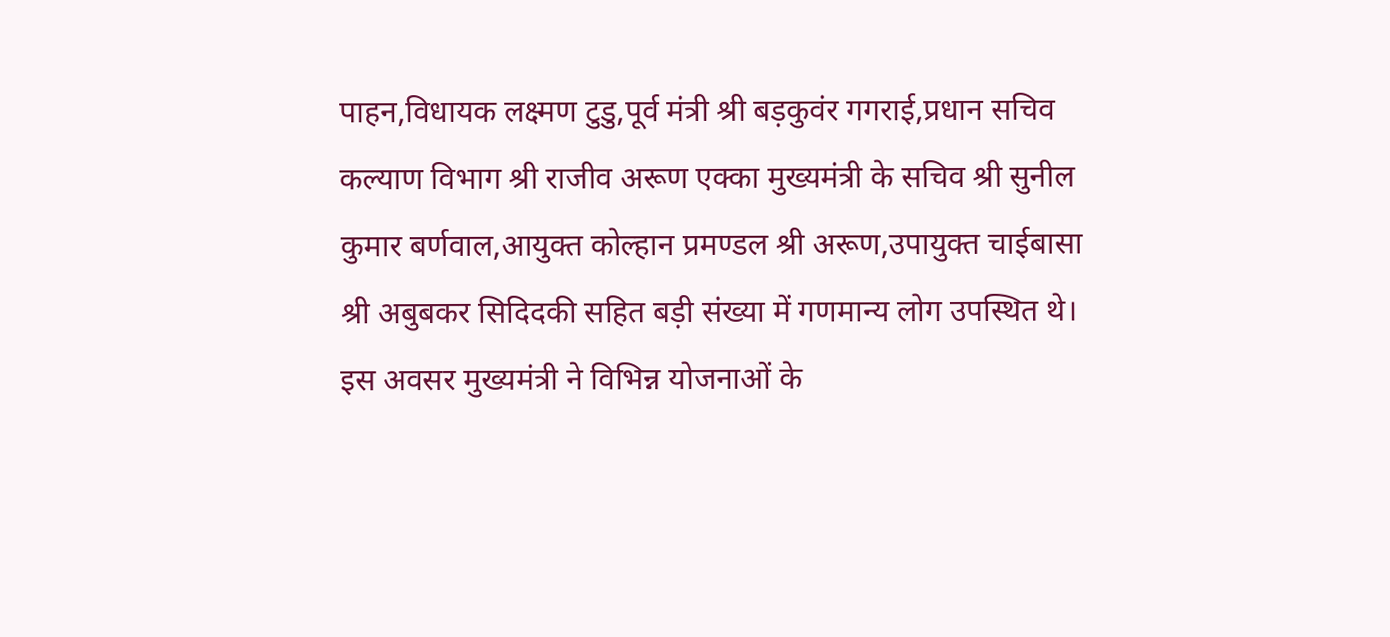पाहन,विधायक लक्ष्मण टुडु,पूर्व मंत्री श्री बड़कुवंर गगराई,प्रधान सचिव कल्याण विभाग श्री राजीव अरूण एक्का मुख्यमंत्री के सचिव श्री सुनील कुमार बर्णवाल,आयुक्त कोल्हान प्रमण्डल श्री अरूण,उपायुक्त चाईबासा श्री अबुबकर सिदिदकी सहित बड़ी संख्या में गणमान्य लोग उपस्थित थे।
इस अवसर मुख्यमंत्री ने विभिन्न योजनाओं के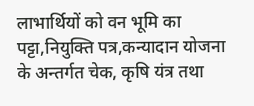लाभार्थियों को वन भूमि का पट्टा,नियुक्ति पत्र,कन्यादान योजना के अन्तर्गत चेक, कृषि यंत्र तथा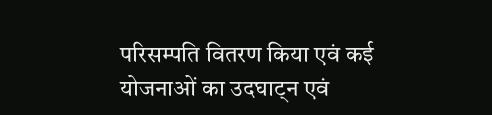परिसम्पति वितरण किया एवं कई योजनाओं का उदघाट्न एवं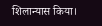शिलान्यास किया।